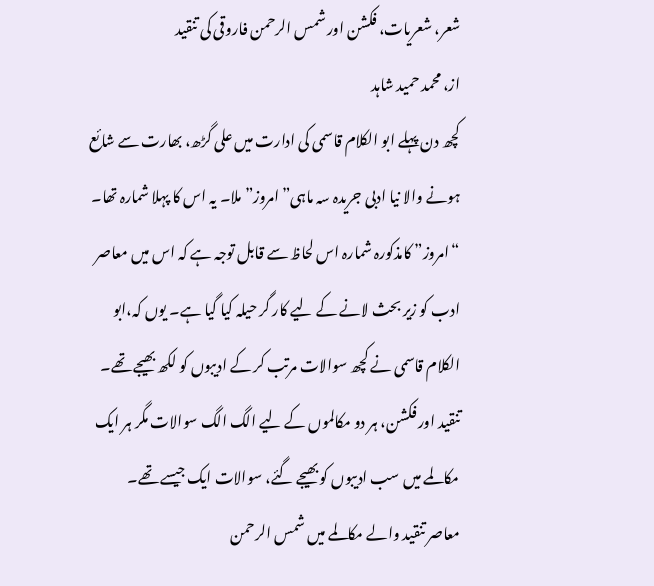شعر، شعریات، فکشن اور شمس الرحمن فاروقی کی تنقید
از، محمد حمید شاہد
کچھ دن پہلے ابو الکلام قاسمی کی ادارت میں علی گڑھ، بھارت سے شائع ہونے والا نیا ادبی جریدہ سہ ماہی”امروز” ملا۔ یہ اس کا پہلا شمارہ تھا۔ “امروز” کامذکورہ شمارہ اس لحاظ سے قابل توجہ ہے کہ اس میں معاصر ادب کو زیر بحث لانے کے لیے کار گر حیلہ کیا گیا ہے۔ یوں کہ،ابو الکلام قاسمی نے کچھ سوالات مرتب کر کے ادیبوں کو لکھ بھیجے تھے۔ تنقید اور فکشن، ہر دو مکالموں کے لیے الگ الگ سوالات مگر ہر ایک مکالمے میں سب ادیبوں کو بھیجے گئے، سوالات ایک جیسے تھے۔
معاصر تنقید والے مکالمے میں شمس الرحمن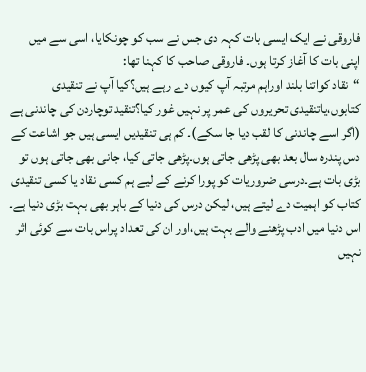فاروقی نے ایک ایسی بات کہہ دی جس نے سب کو چونکایا، اسی سے میں اپنی بات کا آغاز کرتا ہوں۔ فاروقی صاحب کا کہنا تھا:
“نقاد کواتنا بلند اوراہم مرتبہ آپ کیوں دے رہے ہیں؟کیا آپ نے تنقیدی کتابوں،یاتنقیدی تحریروں کی عمر پر نہیں غور کیا؟تنقید توچاردن کی چاندنی ہے (اگر اسے چاندنی کا لقب دیا جا سکے)۔ کم ہی تنقیدیں ایسی ہیں جو اشاعت کے دس پندرہ سال بعد بھی پڑھی جاتی ہوں۔پڑھی جاتی کیا، جانی بھی جاتی ہوں تو بڑی بات ہے۔درسی ضروریات کو پورا کرنے کے لیے ہم کسی نقاد یا کسی تنقیدی کتاب کو اہمیت دے لیتے ہیں، لیکن درس کی دنیا کے باہر بھی بہت بڑی دنیا ہے۔ اس دنیا میں ادب پڑھنے والے بہت ہیں،اور ان کی تعداد پراس بات سے کوئی اثر نہیں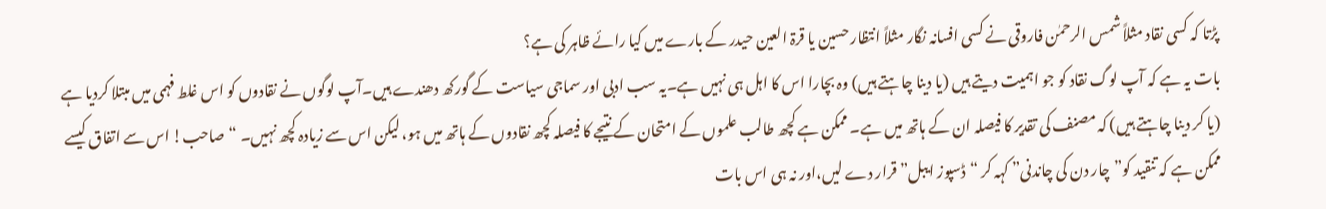پڑتا کہ کسی نقاد مثلاً شمس الرحمٰن فاروقی نے کسی افسانہ نگار مثلاً انتظار حسین یا قرۃ العین حیدر کے بارے میں کیا رائے ظاہر کی ہے؟
بات یہ ہے کہ آپ لوگ نقاد کو جو اہمیت دیتے ہیں (یا دینا چاہتے ہیں) وہ بچارا اس کا اہل ہی نہیں ہے۔یہ سب ادبی اور سماجی سیاست کے گورکھ دھندے ہیں۔آپ لوگوں نے نقادوں کو اس غلط فہمی میں مبتلا کردیا ہے (یا کر دینا چاہتے ہیں) کہ مصنف کی تقدیر کا فیصلہ ان کے ہاتھ میں ہے۔ ممکن ہے کچھ طالب علموں کے امتحان کے نتیجے کا فیصلہ کچھ نقادوں کے ہاتھ میں ہو، لیکن اس سے زیادہ کچھ نہیں۔ “صاحب! اس سے اتفاق کیسے ممکن ہے کہ تنقید کو”چار دن کی چاندنی” کہہ کر “ڈسپوز ایبل” قرار دے لیں،اور نہ ہی اس بات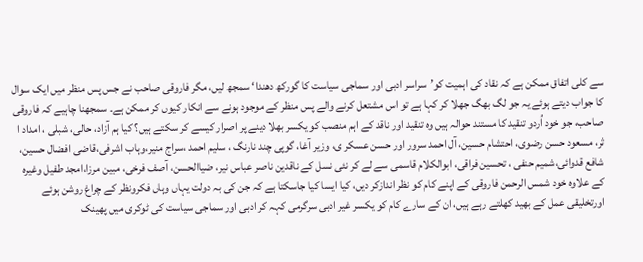سے کلی اتفاق ممکن ہے کہ نقاد کی اہمیت کو’سراسر ادبی اور سماجی سیاست کا گورکھ دھندا‘ سمجھ لیں، مگر فاروقی صاحب نے جس پس منظر میں ایک سوال کا جواب دیتے ہوئے یہ جو لگ بھگ جھلا کر کہا ہے تو اس مشتعل کرنے والے پس منظر کے موجود ہونے سے انکار کیوں کر ممکن ہے۔ سمجھنا چاہیے کہ فاروقی صاحب، جو خود اُردو تنقید کا مستند حوالہ ہیں وہ تنقید اور ناقد کے اہم منصب کو یکسر بھلا دینے پر اصرار کیسے کر سکتے ہیں؟ کیا ہم آزاد، حالی، شبلی ، امداد ا ثر، مسعود حسن رضوی، احتشام حسین، آل احمد سرور اور حسن عسکر ی، وزیر آغا، گوپی چند نارنگ ، سلیم احمد ،سراج منیر،وہاب اشرفی،قاضی افضال حسین، شافع قدوائی،شمیم حنفی ، تحسین فراقی، ابوالکلام قاسمی سے لے کر نئی نسل کے ناقدین ناصر عباس نیر، ضیاالحسن، آصف فرخی، مبین مرزا،امجد طفیل وغیرہ کے علاوہ خود شمس الرحمن فاروقی کے اپنے کام کو نظر اندازکر دیں، کیا ایسا کیا جاسکتا ہے کہ جن کی بہ دولت یہاں وہاں فکرونظر کے چراغ روشن ہوئے اورتخلیقی عمل کے بھید کھلتے رہے ہیں، ان کے سارے کام کو یکسر غیر ادبی سرگرمی کہہ کر ادبی اور سماجی سیاست کی ٹوکری میں پھینک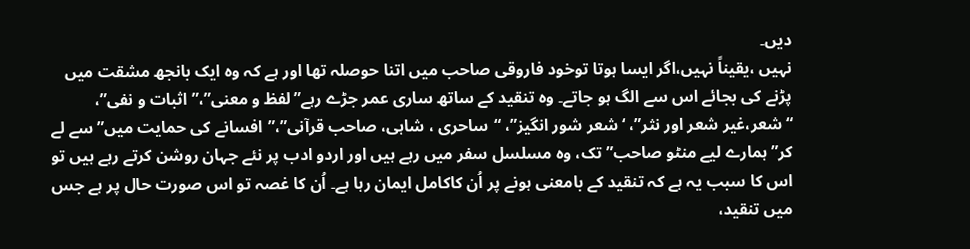دیں۔
نہیں ،یقیناً نہیں،اگر ایسا ہوتا توخود فاروقی صاحب میں اتنا حوصلہ تھا اور ہے کہ وہ ایک بانجھ مشقت میں پڑنے کی بجائے اس سے الگ ہو جاتے۔ وہ تنقید کے ساتھ ساری عمر جڑے رہے”لفظ و معنی”،” اثبات و نفی”، “شعر،غیر شعر اور نثر”، ‘شعر شور انگیز”، “ساحری ، شاہی، صاحب قرآنی”،”افسانے کی حمایت میں” سے لے کر” ہمارے لیے منٹو صاحب” تک، وہ مسلسل سفر میں رہے ہیں اور اردو ادب پر نئے جہان روشن کرتے رہے ہیں تو اس کا سبب یہ ہے کہ تنقید کے بامعنی ہونے پر اُن کاکامل ایمان رہا ہے۔ اُن کا غصہ تو اس صورت حال پر ہے جس میں تنقید،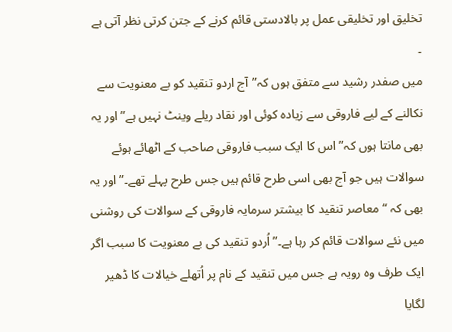تخلیق اور تخلیقی عمل پر بالادستی قائم کرنے کے جتن کرتی نظر آتی ہے ۔
میں صفدر رشید سے متفق ہوں کہ”آج اردو تنقید کو بے معنویت سے نکالنے کے لیے فاروقی سے زیادہ کوئی اور نقاد ریلے وینٹ نہیں ہے”اور یہ بھی مانتا ہوں کہ”اس کا ایک سبب فاروقی صاحب کے اٹھائے ہوئے سوالات ہیں جو آج بھی اسی طرح قائم ہیں جس طرح پہلے تھے۔” اور یہ بھی کہ “معاصر تنقید کا بیشتر سرمایہ فاروقی کے سوالات کی روشنی میں نئے سوالات قائم کر رہا ہے۔” اُردو تنقید کی بے معنویت کا سبب اگر ایک طرف وہ رویہ ہے جس میں تنقید کے نام پر اُتھلے خیالات کا ڈھیر لگایا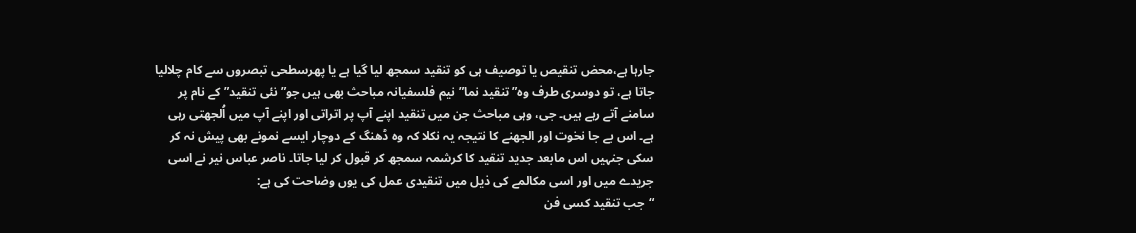جارہا ہے،محض تنقیص یا توصیف ہی کو تنقید سمجھ لیا گیا ہے یا پھرسطحی تبصروں سے کام چلالیا جاتا ہے، تو دوسری طرف وہ”تنقید نما”نیم فلسفیانہ مباحث بھی ہیں جو”نئی تنقید”کے نام پر سامنے آتے رہے ہیں۔ جی، وہی مباحث جن میں تنقید اپنے آپ پر اتراتی اور اپنے آپ میں اُلجھتی رہی ہے۔ اس بے جا نخوت اور الجھنے کا نتیجہ یہ نکلا کہ وہ ڈھنگ کے دوچار ایسے نمونے بھی پیش نہ کر سکی جنہیں اس مابعد جدید تنقید کا کرشمہ سمجھ کر قبول کر لیا جاتا۔ ناصر عباس نیر نے اسی جریدے میں اور اسی مکالمے کی ذیل میں تنقیدی عمل کی یوں وضاحت کی ہے:
“جب تنقید کسی فن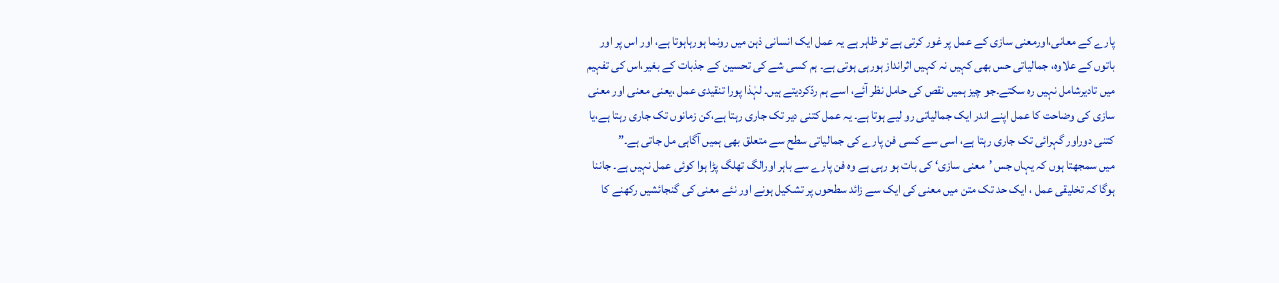پارے کے معانی،اورمعنی سازی کے عمل پر غور کرتی ہے تو ظاہر ہے یہ عمل ایک انسانی ذہن میں رونما ہورہاہوتا ہے، اور اس پر اور باتوں کے علاوہ، جمالیاتی حس بھی کہیں نہ کہیں اثرانداز ہورہی ہوتی ہے۔ ہم کسی شے کی تحسین کے جذبات کے بغیر،اس کی تفہیم میں تادیرشامل نہیں رہ سکتے۔جو چیز ہمیں نقص کی حامل نظر آئے، اسے ہم ردّکردیتے ہیں۔ لہٰذا پورا تنقیدی عمل ،یعنی معنی اور معنی سازی کی وضاحت کا عمل اپنے اندر ایک جمالیاتی رو لیے ہوتا ہے۔ یہ عمل کتنی دیر تک جاری رہتا ہے،کن زمانوں تک جاری رہتا ہے،یا کتنی دوراور گہرائی تک جاری رہتا ہے، اسی سے کسی فن پارے کی جمالیاتی سطح سے متعلق بھی ہمیں آگاہی مل جاتی ہے۔”
میں سمجھتا ہوں کہ یہاں جس ’معنی سازی‘ کی بات ہو رہی ہے وہ فن پارے سے باہر اورالگ تھلگ پڑا ہوا کوئی عمل نہیں ہے۔ جاننا ہوگا کہ تخلیقی عمل ، ایک حد تک متن میں معنی کی ایک سے زائد سطحوں پر تشکیل ہونے اور نئے معنی کی گنجائشیں رکھنے کا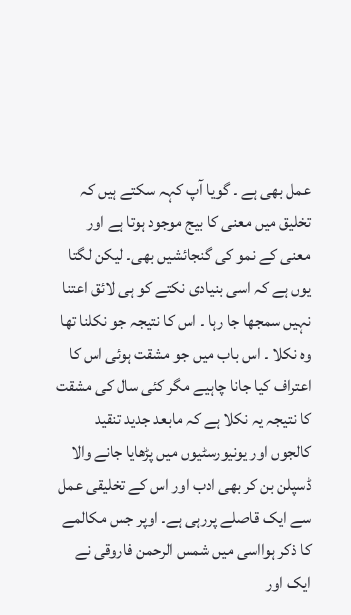عمل بھی ہے ۔ گویا آپ کہہ سکتے ہیں کہ تخلیق میں معنی کا بیج موجود ہوتا ہے اور معنی کے نمو کی گنجائشیں بھی۔ لیکن لگتا یوں ہے کہ اسی بنیادی نکتے کو ہی لائق اعتنا نہیں سمجھا جا رہا ۔ اس کا نتیجہ جو نکلنا تھا وہ نکلا ۔ اس باب میں جو مشقت ہوئی اس کا اعتراف کیا جانا چاہیے مگر کئی سال کی مشقت کا نتیجہ یہ نکلا ہے کہ مابعد جدید تنقید کالجوں اور یونیورسٹیوں میں پڑھایا جانے والا ڈسپلن بن کر بھی ادب اور اس کے تخلیقی عمل سے ایک قاصلے پررہی ہے۔ اوپر جس مکالمے کا ذکر ہوااسی میں شمس الرحمن فاروقی نے ایک اور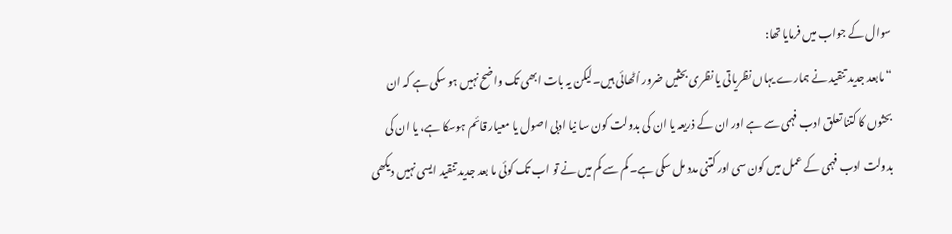سوال کے جواب میں فرمایا تھا:
“مابعد جدید تنقید نے ہمارے یہاں نظریاتی یا نظری بحثیں ضرور اُٹھائی ہیں۔لیکن یہ بات ابھی تک واضح نہیں ہو سکی ہے کہ ان بحثوں کا کتنا تعلق ادب فہمی سے ہے اور ان کے ذریعہ یا ان کی بدولت کون سا نیا ادبی اصول یا معیار قائم ہوسکا ہے، یا ان کی بدولت ادب فہمی کے عمل میں کون سی اور کتنی مدد مل سکی ہے۔ کم سے کم میں نے تو اب تک کوئی ما بعد جدید تنقید ایسی نہیں دیکھی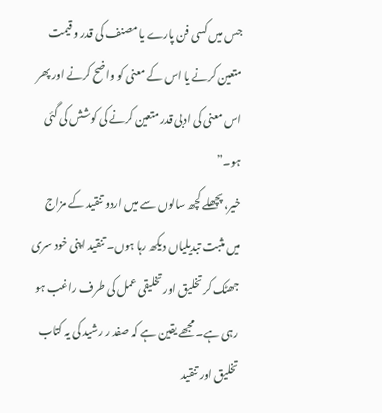جس میں کسی فن پارے یا مصنف کی قدر و قیمت متعین کرنے یا اس کے معنی کو واضح کرنے اور پھر اس معنی کی ادبی قدر متعین کرنے کی کوشش کی گئی ہو۔”
خیر، پچھلے کچھ سالوں سے میں اردو تنقید کے مزاج میں مثبت تبدیلیاں دیکھ رہا ہوں۔ تنقید اپنی خود سری جھٹک کر تخلیق اور تخلیقی عمل کی طرف راغب ہو رہی ہے۔ مجھے یقین ہے کہ صفد ر رشید کی یہ کتاب تخلیق اور تنقید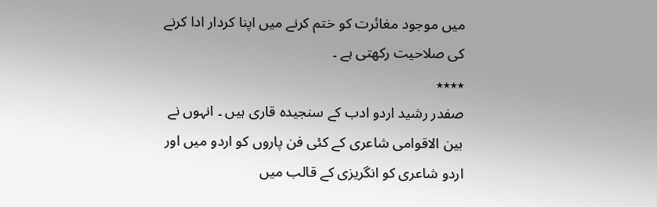میں موجود مغائرت کو ختم کرنے میں اپنا کردار ادا کرنے کی صلاحیت رکھتی ہے ۔
٭٭٭٭
صفدر رشید اردو ادب کے سنجیدہ قاری ہیں ۔ انہوں نے بین الاقوامی شاعری کے کئی فن پاروں کو اردو میں اور اردو شاعری کو انگریزی کے قالب میں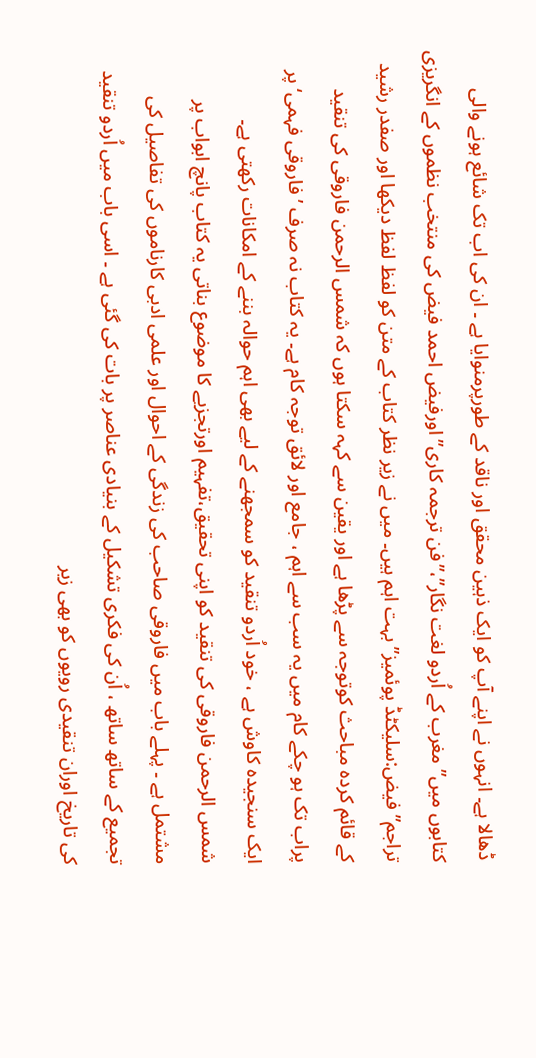ڈھالا ہے۔ انہوں نے اپنے آپ کو ایک ذہین محقق اور ناقد کے طورپرمنوایا ہے ۔ ان کی اب تک شائع ہونے والی کتابوں میں”مغرب کے اُردو لغت نگار”،”فن ترجمہ کاری”اورفیض احمد فیض کی منتخب نظموں کے انگریزی تراجم”فیض:سلیکٹڈ پوئمیز”بہت اہم ہیں۔ میں نے زیر نظر کتاب کے متن کو لفظ لفظ دیکھا اور صفدر رشید کے قائم کردہ مباحث کوتوجہ سے پڑھا ہے اور یقین سے کہہ سکتا ہوں کہ شمس الرحمن فاروقی کی تنقید پراب تک ہو چکے کام میں یہ سب سے اہم ، جامع اور لائق توجہ کام ہے۔ یہ کتاب نہ صرف ’فاروقی فہمی‘ پر ایک سنجیدہ کاوش ہے ، خود اُردو تنقید کو سمجھنے کے لیے بھی اہم حوالہ بننے کے امکانات رکھتی ہے۔
شمس الرحمن فاروقی کی تنقید کو اپنی تحقیق،تفہیم اورتجزیے کا موضوع بناتی یہ کتاب پانچ ابواب پر مشتمل ہے ۔ پہلے باب میں فاروقی صاحب کی زندگی کے احوال اور علمی ادبی کارناموں کی تفاصیل کی تجمیع کے ساتھ ساتھ ، اُن کی فکری تشکیل کے بنیادی عناصر پر بات کی گئی ہے ۔ اسی باب میں اُردو تنقید کی تاریخ اوران تنقیدی رویوں کو بھی زیر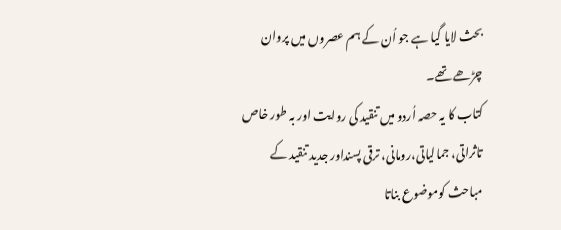بحث لایا گیا ہے جو اُن کے ہم عصروں میں پروان چڑھے تھے۔
کتاب کا یہ حصہ اُردو میں تنقید کی روایت اور بہ طور خاص تاثراتی، جمالیاتی،رومانی، ترقی پسنداور جدید تنقید کے مباحث کوموضوع بناتا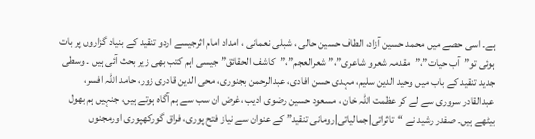ہے۔ اسی حصے میں محمد حسین آزاد، الطاف حسین حالی ، شبلی نعمانی ، امداد امام اثرجیسے اردو تنقید کے بنیاد گزاروں پر بات ہوئی تو”آب حیات”،”مقدمہ شعرو شاعری”،” شعرالعجم”،”کاشف الحقائق” جیسی اہم کتب بھی زیر بحث آئی ہیں ۔ وسطی جدید تنقید کے باب میں وحید الدین سلیم، مہدی حسن افادی، عبدالرحمن بجنوری، محی الدین قادری زور، حامد اللہ افسر، عبدالقادر سروری سے لے کر عظمت اللہ خان ، مسعود حسین رضوی ادیب ،غرض ان سب سے ہم آگاہ ہوتے ہیں، جنہیں ہم بھول بیٹھے ہیں۔ صفدر رشید نے “تاثراتی|جمالیاتی|رومانی تنقید” کے عنوان سے نیاز فتح پوری، فراق گورکھپوری اورمجنوں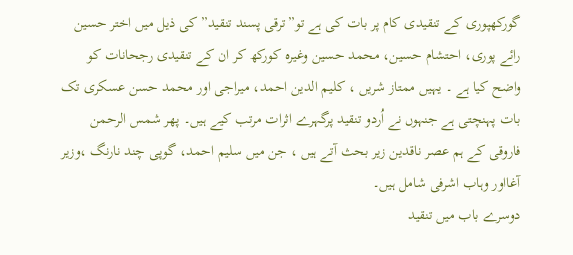گورکھپوری کے تنقیدی کام پر بات کی ہے تو”ترقی پسند تنقید” کی ذیل میں اختر حسین رائے پوری، احتشام حسین، محمد حسین وغیرہ کورکھ کر ان کے تنقیدی رجحانات کو واضح کیا ہے ۔ یہیں ممتاز شریں ، کلیم الدین احمد، میراجی اور محمد حسن عسکری تک بات پہنچتی ہے جنہوں نے اُردو تنقید پرگہرے اثرات مرتب کیے ہیں۔ پھر شمس الرحمن فاروقی کے ہم عصر ناقدین زیر بحث آتے ہیں ، جن میں سلیم احمد، گوپی چند نارنگ ،وزیر آغااور وہاب اشرفی شامل ہیں۔
دوسرے باب میں تنقید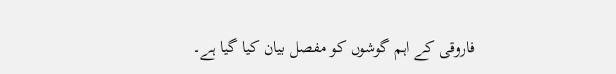فاروقی کے اہم گوشوں کو مفصل بیان کیا گیا ہے۔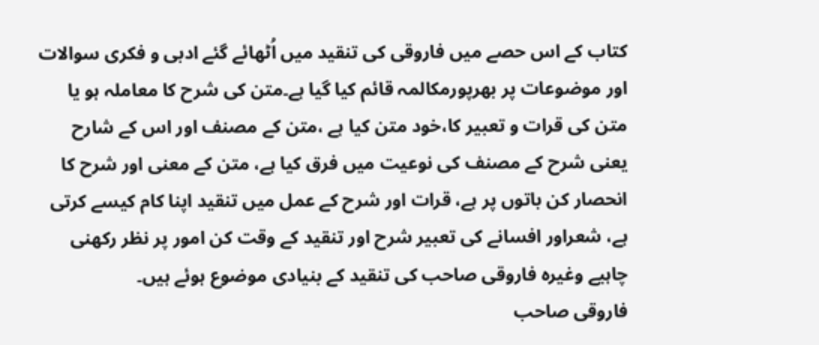کتاب کے اس حصے میں فاروقی کی تنقید میں اُٹھائے گئے ادبی و فکری سوالات اور موضوعات پر بھرپورمکالمہ قائم کیا گیا ہے۔متن کی شرح کا معاملہ ہو یا متن کی قرات و تعبیر کا،خود متن کیا ہے ،متن کے مصنف اور اس کے شارح یعنی شرح کے مصنف کی نوعیت میں فرق کیا ہے، متن کے معنی اور شرح کا انحصار کن باتوں پر ہے، قرات اور شرح کے عمل میں تنقید اپنا کام کیسے کرتی ہے، شعراور افسانے کی تعبیر شرح اور تنقید کے وقت کن امور پر نظر رکھنی چاہیے وغیرہ فاروقی صاحب کی تنقید کے بنیادی موضوع ہوئے ہیں۔
فاروقی صاحب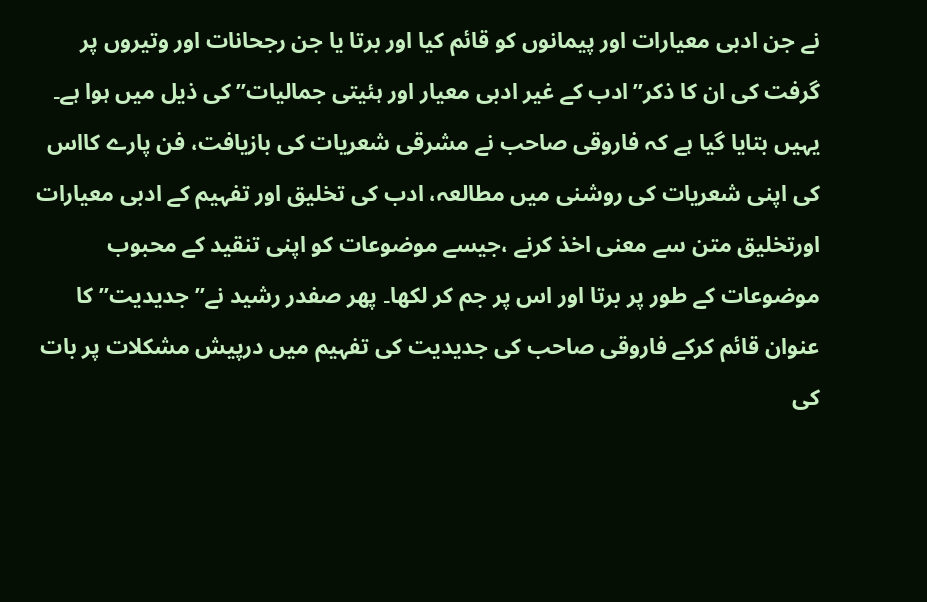نے جن ادبی معیارات اور پیمانوں کو قائم کیا اور برتا یا جن رجحانات اور وتیروں پر گرفت کی ان کا ذکر”ادب کے غیر ادبی معیار اور ہئیتی جمالیات” کی ذیل میں ہوا ہے۔ یہیں بتایا گیا ہے کہ فاروقی صاحب نے مشرقی شعریات کی بازیافت، فن پارے کااس کی اپنی شعریات کی روشنی میں مطالعہ، ادب کی تخلیق اور تفہیم کے ادبی معیارات اورتخلیق متن سے معنی اخذ کرنے ،جیسے موضوعات کو اپنی تنقید کے محبوب موضوعات کے طور پر برتا اور اس پر جم کر لکھا۔ پھر صفدر رشید نے”جدیدیت”کا عنوان قائم کرکے فاروقی صاحب کی جدیدیت کی تفہیم میں درپیش مشکلات پر بات کی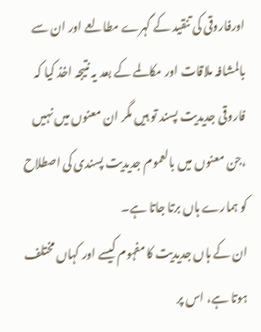اورفاروقی کی تنقید کے گہرے مطالعے اور ان سے بالمشافہ ملاقات اور مکالمے کے بعد یہ نتیجہ اخذ کیا کہ فاروقی جدیدیت پسند تو ہیں مگر ان معنوں میں نہیں ،جن معنوں میں بالعموم جدیدیت پسندی کی اصطلاح کو ہمارے ہاں برتا جاتا ہے۔
ان کے ہاں جدیدیت کا مفہوم کیسے اور کہاں مختلف ہوتا ہے، اس پر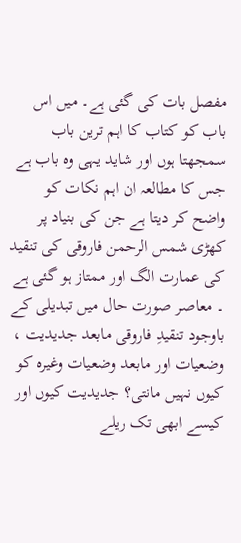مفصل بات کی گئی ہے۔ میں اس باب کو کتاب کا اہم ترین باب سمجھتا ہوں اور شاید یہی وہ باب ہے جس کا مطالعہ ان اہم نکات کو واضح کر دیتا ہے جن کی بنیاد پر کھڑی شمس الرحمن فاروقی کی تنقید کی عمارت الگ اور ممتاز ہو گئی ہے ۔ معاصر صورت حال میں تبدیلی کے باوجود تنقیدِ فاروقی مابعد جدیدیت ، وضعیات اور مابعد وضعیات وغیرہ کو کیوں نہیں مانتی؟ جدیدیت کیوں اور کیسے ابھی تک ریلے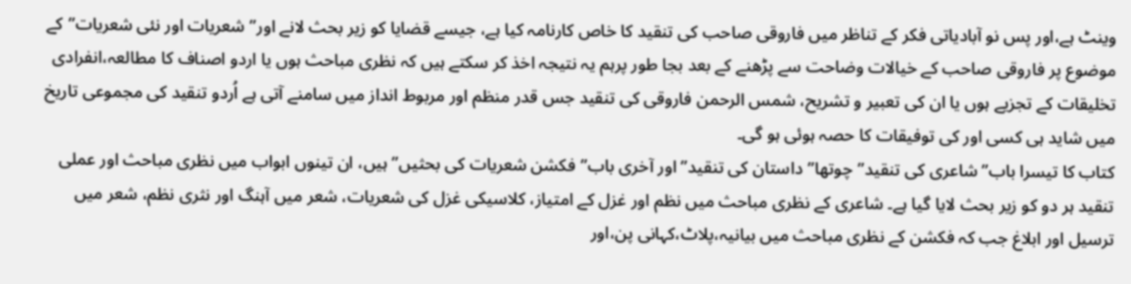وینٹ ہے،اور پس نو آبادیاتی فکر کے تناظر میں فاروقی صاحب کی تنقید کا خاص کارنامہ کیا ہے، جیسے قضایا کو زیر بحث لانے اور”شعریات اور نئی شعریات”کے موضوع پر فاروقی صاحب کے خیالات وضاحت سے پڑھنے کے بعد بجا طور پرہم یہ نتیجہ اخذ کر سکتے ہیں کہ نظری مباحث ہوں یا اردو اصناف کا مطالعہ،انفرادی تخلیقات کے تجزیے ہوں یا ان کی تعبیر و تشریح، شمس الرحمن فاروقی کی تنقید جس قدر منظم اور مربوط انداز میں سامنے آتی ہے اُردو تنقید کی مجموعی تاریخ میں شاید ہی کسی اور کی توفیقات کا حصہ ہوئی ہو گی۔
کتاب کا تیسرا باب”شاعری کی تنقید”چوتھا”داستان کی تنقید” اور آخری باب”فکشن شعریات کی بحثیں” ہیں، ان تینوں ابواب میں نظری مباحث اور عملی تنقید ہر دو کو زیر بحث لایا گیا ہے۔ شاعری کے نظری مباحث میں نظم اور غزل کے امتیاز، کلاسیکی غزل کی شعریات، شعر میں آہنگ اور نثری نظم، شعر میں ترسیل اور ابلاغ جب کہ فکشن کے نظری مباحث میں بیانیہ،پلاٹ،کہانی پن،اور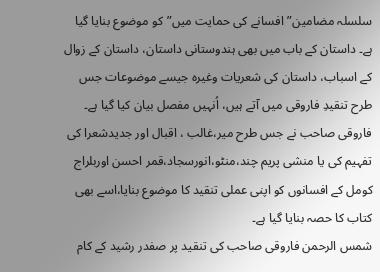سلسلہ مضامین”افسانے کی حمایت میں”کو موضوع بنایا گیا ہے۔ داستان کے باب میں بھی ہندوستانی داستان، داستان کے زوال کے اسباب، داستان کی شعریات وغیرہ جیسے موضوعات جس طرح تنقیدِ فاروقی میں آتے ہیں، اُنہیں مفصل بیان کیا گیا ہے۔ فاروقی صاحب نے جس طرح میر،غالب ، اقبال اور جدیدشعرا کی تفہیم کی یا منشی پریم چند،منٹو،انورسجاد،قمر احسن اوربلراج کومل کے افسانوں کو اپنی عملی تنقید کا موضوع بنایا،اسے بھی کتاب کا حصہ بنایا گیا ہے۔
شمس الرحمن فاروقی صاحب کی تنقید پر صفدر رشید کے کام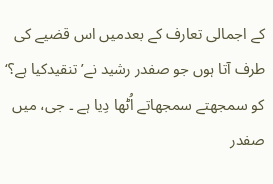کے اجمالی تعارف کے بعدمیں اس قضیے کی طرف آتا ہوں جو صفدر رشید نے’ تنقیدکیا ہے؟‘ کو سمجھتے سمجھاتے اُٹھا دِیا ہے ۔ جی، میں صفدر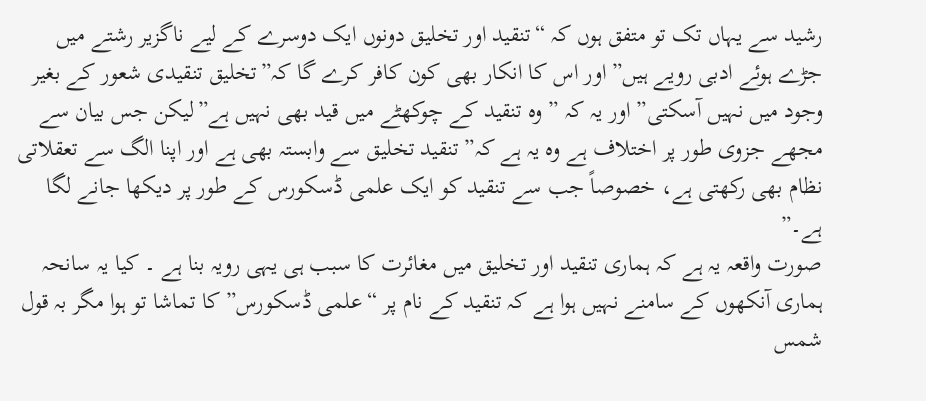رشید سے یہاں تک تو متفق ہوں کہ “تنقید اور تخلیق دونوں ایک دوسرے کے لیے ناگزیر رشتے میں جڑے ہوئے ادبی رویے ہیں” اور اس کا انکار بھی کون کافر کرے گا کہ”تخلیق تنقیدی شعور کے بغیر وجود میں نہیں آسکتی” اور یہ کہ ” وہ تنقید کے چوکھٹے میں قید بھی نہیں ہے”لیکن جس بیان سے مجھے جزوی طور پر اختلاف ہے وہ یہ ہے کہ” تنقید تخلیق سے وابستہ بھی ہے اور اپنا الگ سے تعقلاتی نظام بھی رکھتی ہے، خصوصاً جب سے تنقید کو ایک علمی ڈسکورس کے طور پر دیکھا جانے لگا ہے۔”
صورت واقعہ یہ ہے کہ ہماری تنقید اور تخلیق میں مغائرت کا سبب ہی یہی رویہ بنا ہے ۔ کیا یہ سانحہ ہماری آنکھوں کے سامنے نہیں ہوا ہے کہ تنقید کے نام پر “علمی ڈسکورس” کا تماشا تو ہوا مگر بہ قول شمس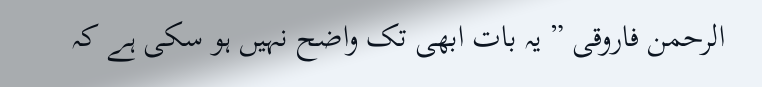الرحمن فاروقی ” یہ بات ابھی تک واضح نہیں ہو سکی ہے کہ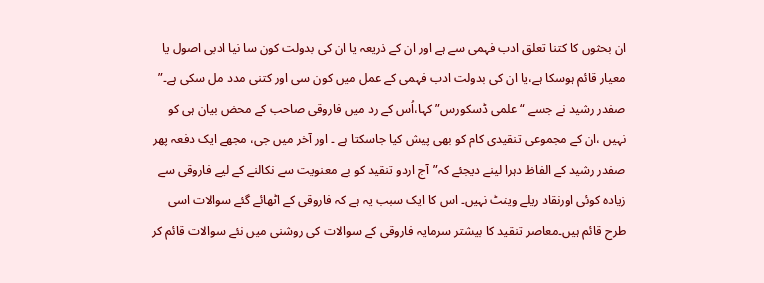ان بحثوں کا کتنا تعلق ادب فہمی سے ہے اور ان کے ذریعہ یا ان کی بدولت کون سا نیا ادبی اصول یا معیار قائم ہوسکا ہے،یا ان کی بدولت ادب فہمی کے عمل میں کون سی اور کتنی مدد مل سکی ہے۔” صفدر رشید نے جسے “علمی ڈسکورس” کہا،اُس کے رد میں فاروقی صاحب کے محض بیان ہی کو نہیں ،ان کے مجموعی تنقیدی کام کو بھی پیش کیا جاسکتا ہے ۔ اور آخر میں جی، مجھے ایک دفعہ پھر صفدر رشید کے الفاظ دہرا لینے دیجئے کہ”آج اردو تنقید کو بے معنویت سے نکالنے کے لیے فاروقی سے زیادہ کوئی اورنقاد ریلے وینٹ نہیں۔ اس کا ایک سبب یہ ہے کہ فاروقی کے اٹھائے گئے سوالات اسی طرح قائم ہیں۔معاصر تنقید کا بیشتر سرمایہ فاروقی کے سوالات کی روشنی میں نئے سوالات قائم کر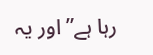رہا ہے” اور یہ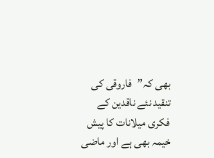بھی کہ”فاروقی کی تنقید نئے ناقدین کے فکری میلانات کا پیش خیمہ بھی ہے اور ماضی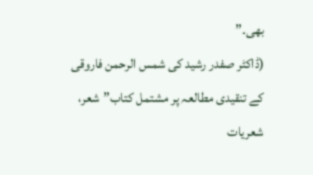بھی۔”
(ڈاکٹر صفدر رشید کی شمس الرحمن فاروقی کے تنقیدی مطالعہ پر مشتمل کتاب”شعر، شعریات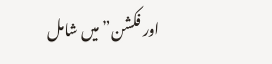اور فکشن” میں شامل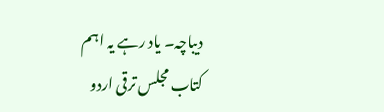دیباچہ۔ یاد رہے یہ اہم کتاب مجلس ترقی اردو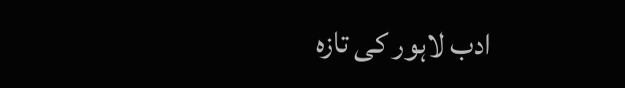ادب لاہور کی تازہ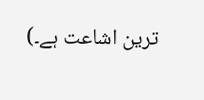ترین اشاعت ہے۔)